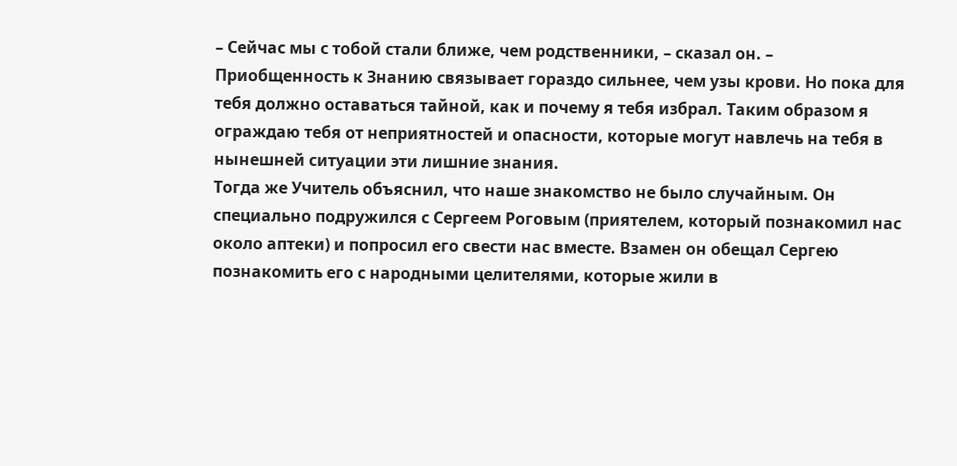– Сейчас мы с тобой стали ближе, чем родственники, – сказал он. – Приобщенность к Знанию связывает гораздо сильнее, чем узы крови. Но пока для тебя должно оставаться тайной, как и почему я тебя избрал. Таким образом я ограждаю тебя от неприятностей и опасности, которые могут навлечь на тебя в нынешней ситуации эти лишние знания.
Тогда же Учитель объяснил, что наше знакомство не было случайным. Он специально подружился с Сергеем Роговым (приятелем, который познакомил нас около аптеки) и попросил его свести нас вместе. Взамен он обещал Сергею познакомить его с народными целителями, которые жили в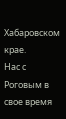Хабаровском крае.
Нас с Роговым в свое время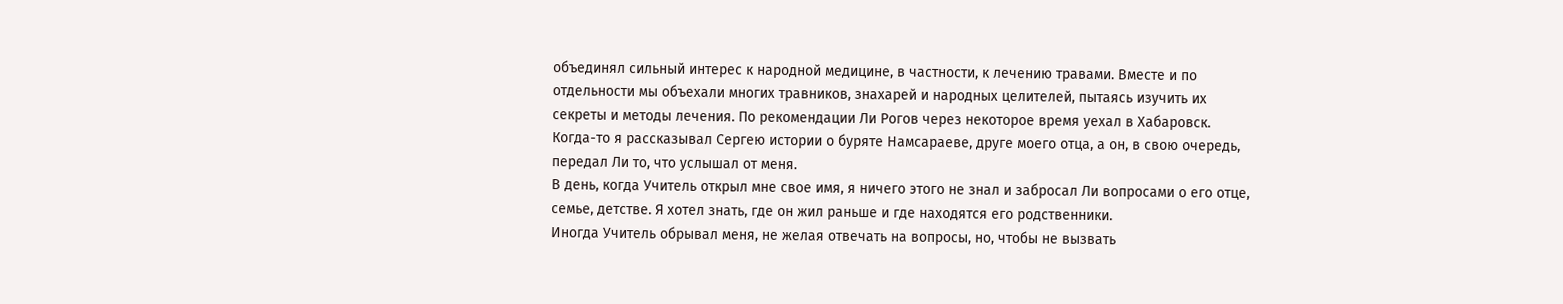объединял сильный интерес к народной медицине, в частности, к лечению травами. Вместе и по отдельности мы объехали многих травников, знахарей и народных целителей, пытаясь изучить их секреты и методы лечения. По рекомендации Ли Рогов через некоторое время уехал в Хабаровск. Когда-то я рассказывал Сергею истории о буряте Намсараеве, друге моего отца, а он, в свою очередь, передал Ли то, что услышал от меня.
В день, когда Учитель открыл мне свое имя, я ничего этого не знал и забросал Ли вопросами о его отце, семье, детстве. Я хотел знать, где он жил раньше и где находятся его родственники.
Иногда Учитель обрывал меня, не желая отвечать на вопросы, но, чтобы не вызвать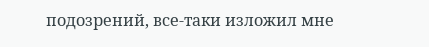подозрений, все-таки изложил мне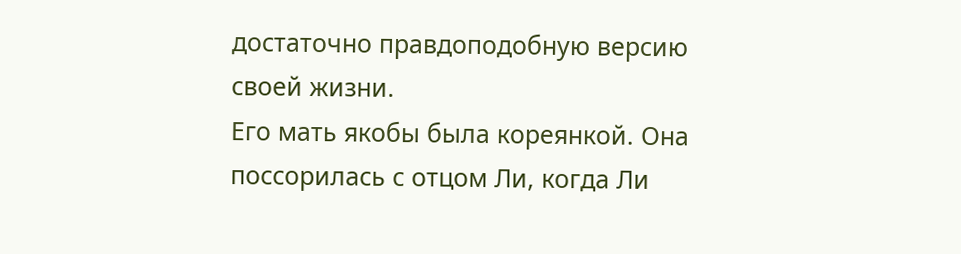достаточно правдоподобную версию своей жизни.
Его мать якобы была кореянкой. Она поссорилась с отцом Ли, когда Ли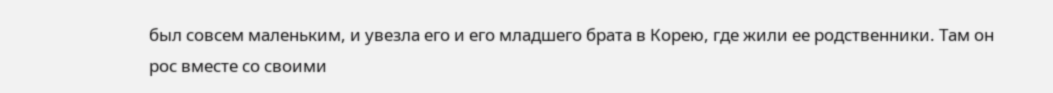был совсем маленьким, и увезла его и его младшего брата в Корею, где жили ее родственники. Там он рос вместе со своими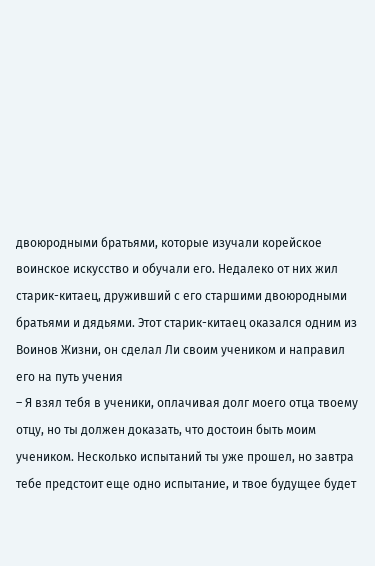двоюродными братьями, которые изучали корейское воинское искусство и обучали его. Недалеко от них жил старик-китаец, друживший с его старшими двоюродными братьями и дядьями. Этот старик-китаец оказался одним из Воинов Жизни, он сделал Ли своим учеником и направил его на путь учения
– Я взял тебя в ученики, оплачивая долг моего отца твоему отцу, но ты должен доказать, что достоин быть моим учеником. Несколько испытаний ты уже прошел, но завтра тебе предстоит еще одно испытание, и твое будущее будет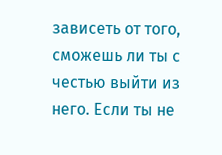зависеть от того, сможешь ли ты с честью выйти из него. Если ты не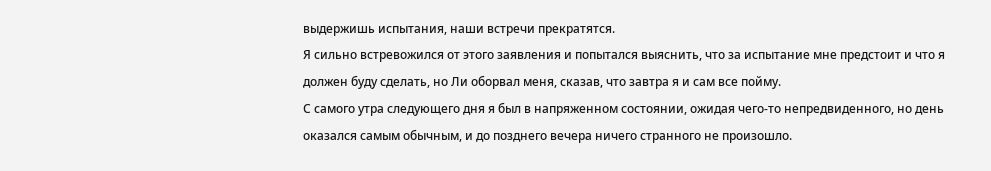выдержишь испытания, наши встречи прекратятся.
Я сильно встревожился от этого заявления и попытался выяснить, что за испытание мне предстоит и что я должен буду сделать, но Ли оборвал меня, сказав, что завтра я и сам все пойму.
С самого утра следующего дня я был в напряженном состоянии, ожидая чего-то непредвиденного, но день оказался самым обычным, и до позднего вечера ничего странного не произошло.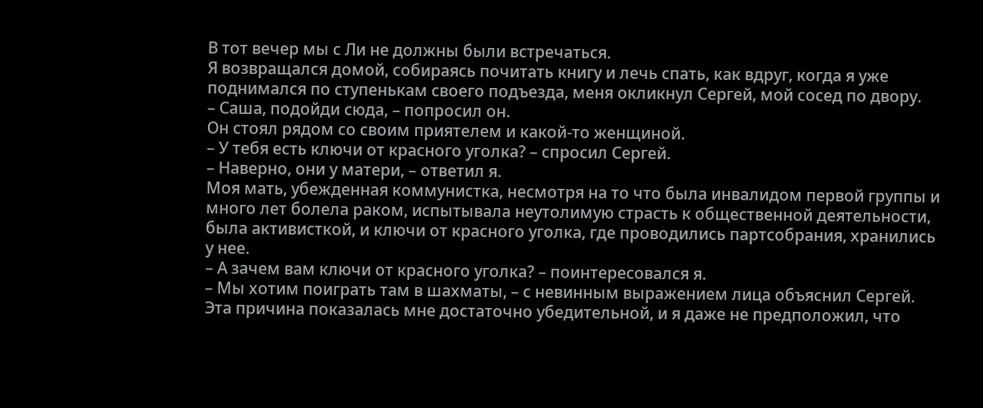В тот вечер мы с Ли не должны были встречаться.
Я возвращался домой, собираясь почитать книгу и лечь спать, как вдруг, когда я уже поднимался по ступенькам своего подъезда, меня окликнул Сергей, мой сосед по двору.
– Саша, подойди сюда, – попросил он.
Он стоял рядом со своим приятелем и какой-то женщиной.
– У тебя есть ключи от красного уголка? – спросил Сергей.
– Наверно, они у матери, – ответил я.
Моя мать, убежденная коммунистка, несмотря на то что была инвалидом первой группы и много лет болела раком, испытывала неутолимую страсть к общественной деятельности, была активисткой, и ключи от красного уголка, где проводились партсобрания, хранились у нее.
– А зачем вам ключи от красного уголка? – поинтересовался я.
– Мы хотим поиграть там в шахматы, – с невинным выражением лица объяснил Сергей.
Эта причина показалась мне достаточно убедительной, и я даже не предположил, что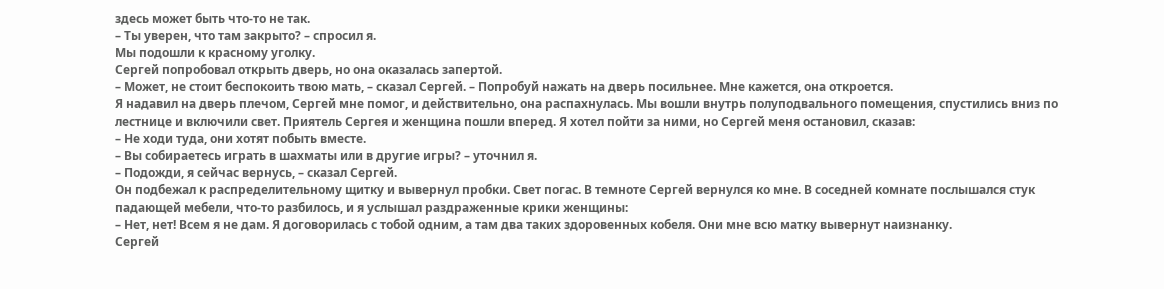здесь может быть что-то не так.
– Ты уверен, что там закрыто? – спросил я.
Мы подошли к красному уголку.
Сергей попробовал открыть дверь, но она оказалась запертой.
– Может, не стоит беспокоить твою мать, – сказал Сергей. – Попробуй нажать на дверь посильнее. Мне кажется, она откроется.
Я надавил на дверь плечом, Сергей мне помог, и действительно, она распахнулась. Мы вошли внутрь полуподвального помещения, спустились вниз по лестнице и включили свет. Приятель Сергея и женщина пошли вперед. Я хотел пойти за ними, но Сергей меня остановил, сказав:
– Не ходи туда, они хотят побыть вместе.
– Вы собираетесь играть в шахматы или в другие игры? – уточнил я.
– Подожди, я сейчас вернусь, – сказал Сергей.
Он подбежал к распределительному щитку и вывернул пробки. Свет погас. В темноте Сергей вернулся ко мне. В соседней комнате послышался стук падающей мебели, что-то разбилось, и я услышал раздраженные крики женщины:
– Нет, нет! Всем я не дам. Я договорилась с тобой одним, а там два таких здоровенных кобеля. Они мне всю матку вывернут наизнанку.
Сергей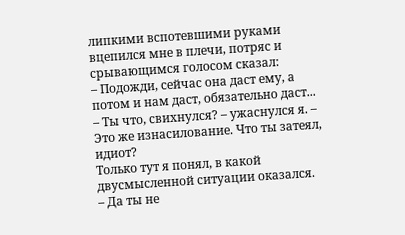липкими вспотевшими руками вцепился мне в плечи, потряс и срывающимся голосом сказал:
– Подожди, сейчас она даст ему, а потом и нам даст, обязательно даст...
– Ты что, свихнулся? – ужаснулся я. – Это же изнасилование. Что ты затеял, идиот?
Только тут я понял, в какой двусмысленной ситуации оказался.
– Да ты не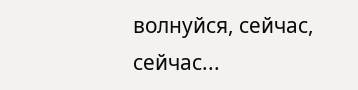волнуйся, сейчас, сейчас...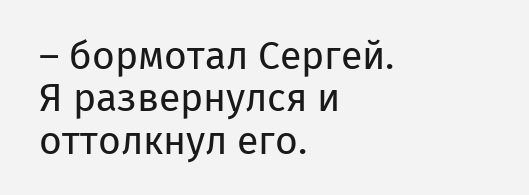– бормотал Сергей.
Я развернулся и оттолкнул его.